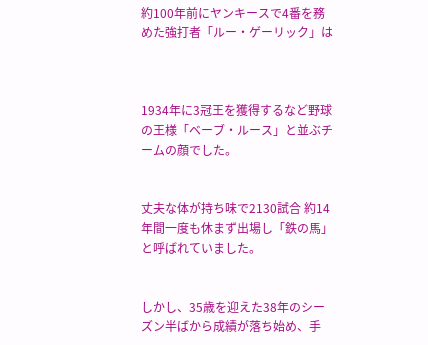約100年前にヤンキースで4番を務めた強打者「ルー・ゲーリック」は



1934年に3冠王を獲得するなど野球の王様「ベーブ・ルース」と並ぶチームの顔でした。


丈夫な体が持ち味で2130試合 約14年間一度も休まず出場し「鉄の馬」と呼ばれていました。


しかし、35歳を迎えた38年のシーズン半ばから成績が落ち始め、手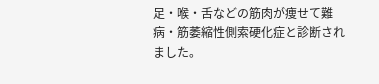足・喉・舌などの筋肉が痩せて難病・筋萎縮性側索硬化症と診断されました。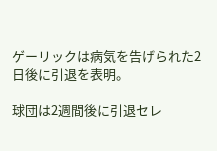ゲーリックは病気を告げられた2日後に引退を表明。

球団は2週間後に引退セレ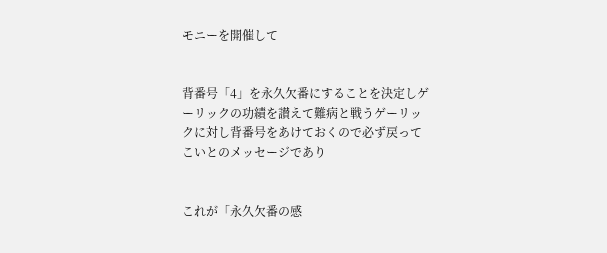モニーを開催して


背番号「4」を永久欠番にすることを決定しゲーリックの功績を讃えて難病と戦うゲーリックに対し背番号をあけておくので必ず戻ってこいとのメッセージであり


これが「永久欠番の感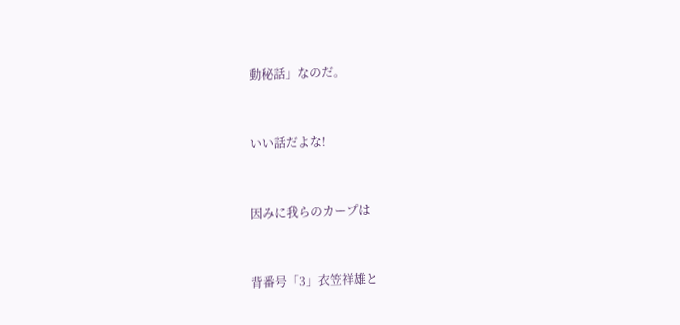動秘話」なのだ。


いい話だよな!


因みに我らのカープは


背番号「3」衣笠祥雄と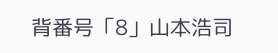背番号「8」山本浩司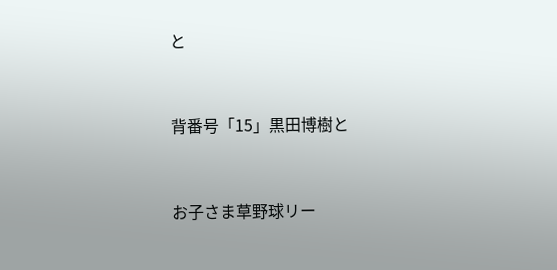と


背番号「15」黒田博樹と


お子さま草野球リー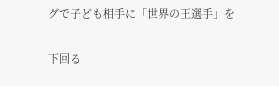グで子ども相手に「世界の王選手」を


下回る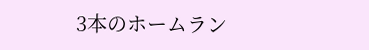3本のホームラン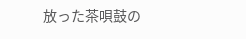放った茶唄鼓の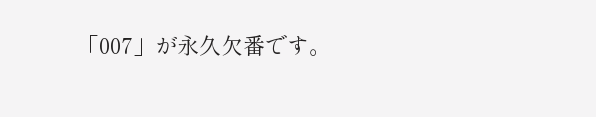「007」が永久欠番です。